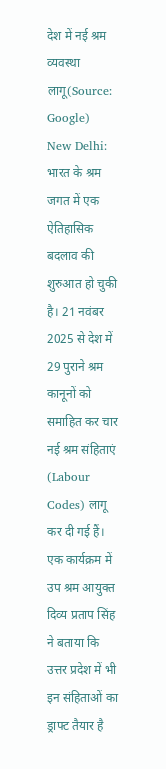देश में नई श्रम व्यवस्था लागू(Source: Google)
New Delhi: भारत के श्रम जगत में एक ऐतिहासिक बदलाव की शुरुआत हो चुकी है। 21 नवंबर 2025 से देश में 29 पुराने श्रम कानूनों को समाहित कर चार नई श्रम संहिताएं (Labour Codes) लागू कर दी गई हैं। एक कार्यक्रम में उप श्रम आयुक्त दिव्य प्रताप सिंह ने बताया कि उत्तर प्रदेश में भी इन संहिताओं का ड्राफ्ट तैयार है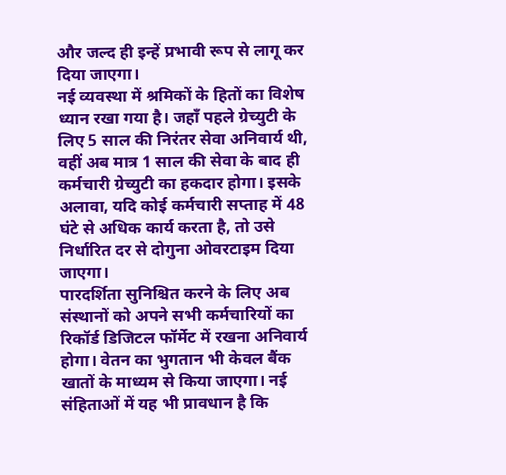और जल्द ही इन्हें प्रभावी रूप से लागू कर दिया जाएगा।
नई व्यवस्था में श्रमिकों के हितों का विशेष ध्यान रखा गया है। जहाँ पहले ग्रेच्युटी के लिए 5 साल की निरंतर सेवा अनिवार्य थी, वहीं अब मात्र 1 साल की सेवा के बाद ही कर्मचारी ग्रेच्युटी का हकदार होगा। इसके अलावा, यदि कोई कर्मचारी सप्ताह में 48 घंटे से अधिक कार्य करता है, तो उसे निर्धारित दर से दोगुना ओवरटाइम दिया जाएगा।
पारदर्शिता सुनिश्चित करने के लिए अब संस्थानों को अपने सभी कर्मचारियों का रिकॉर्ड डिजिटल फॉर्मेट में रखना अनिवार्य होगा। वेतन का भुगतान भी केवल बैंक खातों के माध्यम से किया जाएगा। नई संहिताओं में यह भी प्रावधान है कि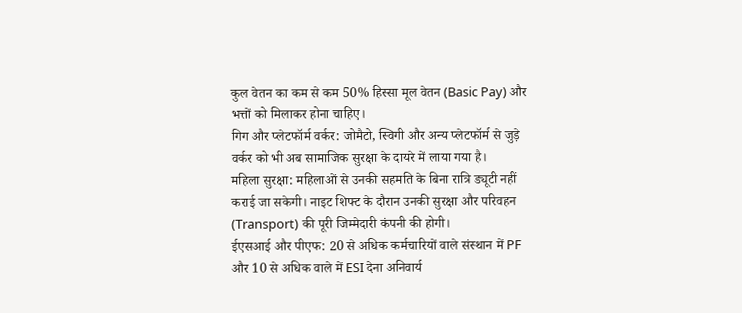कुल वेतन का कम से कम 50% हिस्सा मूल वेतन (Basic Pay) और भत्तों को मिलाकर होना चाहिए।
गिग और प्लेटफॉर्म वर्कर: जोमैटो, स्विगी और अन्य प्लेटफॉर्म से जुड़े वर्कर को भी अब सामाजिक सुरक्षा के दायरे में लाया गया है।
महिला सुरक्षा: महिलाओं से उनकी सहमति के बिना रात्रि ड्यूटी नहीं कराई जा सकेगी। नाइट शिफ्ट के दौरान उनकी सुरक्षा और परिवहन (Transport) की पूरी जिम्मेदारी कंपनी की होगी।
ईएसआई और पीएफ: 20 से अधिक कर्मचारियों वाले संस्थान में PF और 10 से अधिक वाले में ESI देना अनिवार्य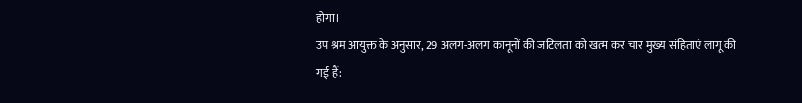होगा।
उप श्रम आयुक्त के अनुसार, 29 अलग-अलग कानूनों की जटिलता को खत्म कर चार मुख्य संहिताएं लागू की गई हैं: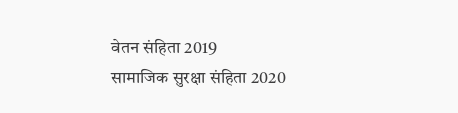वेतन संहिता 2019
सामाजिक सुरक्षा संहिता 2020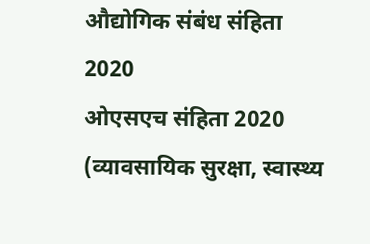औद्योगिक संबंध संहिता 2020
ओएसएच संहिता 2020 (व्यावसायिक सुरक्षा, स्वास्थ्य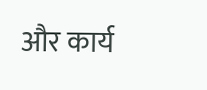और कार्य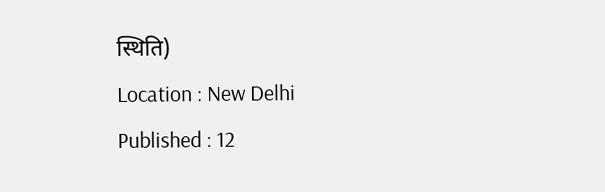स्थिति)
Location : New Delhi
Published : 12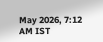May 2026, 7:12 AM IST